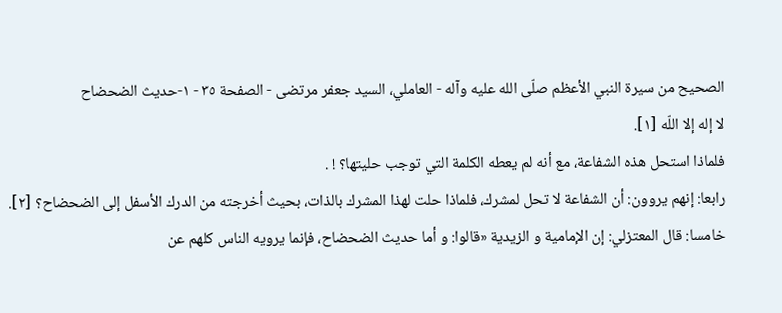الصحيح من سيرة النبي الأعظم صلّى الله عليه وآله - العاملي، السيد جعفر مرتضى - الصفحة ٣٥ - ١-حديث الضحضاح
لا إله إلا اللّه [١].
فلماذا استحل هذه الشفاعة، مع أنه لم يعطه الكلمة التي توجب حليتها؟ ! .
رابعا: إنهم يروون: أن الشفاعة لا تحل لمشرك، فلماذا حلت لهذا المشرك بالذات، بحيث أخرجته من الدرك الأسفل إلى الضحضاح؟ [٢].
خامسا: قال المعتزلي: إن الإمامية و الزيدية «قالوا: و أما حديث الضحضاح، فإنما يرويه الناس كلهم عن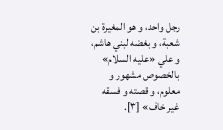رجل واحد، و هو المغيرة بن شعبة، و بغضه لبني هاشم، و علي «عليه السلام» بالخصوص مشهور و معلوم، و قصته و فسقه غير خاف» [٣].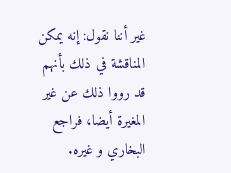غير أننا نقول: إنه يمكن المناقشة في ذلك بأنهم قد رووا ذلك عن غير المغيرة أيضا، فراجع البخاري و غيره.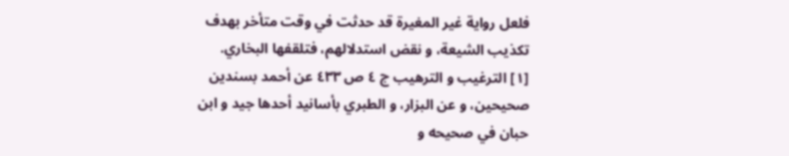فلعل رواية غير المغيرة قد حدثت في وقت متأخر بهدف تكذيب الشيعة، و نقض استدلالهم، فتلقفها البخاري.
[١] الترغيب و الترهيب ج ٤ ص ٤٣٣ عن أحمد بسندين صحيحين، و عن البزار، و الطبري بأسانيد أحدها جيد و ابن حبان في صحيحه و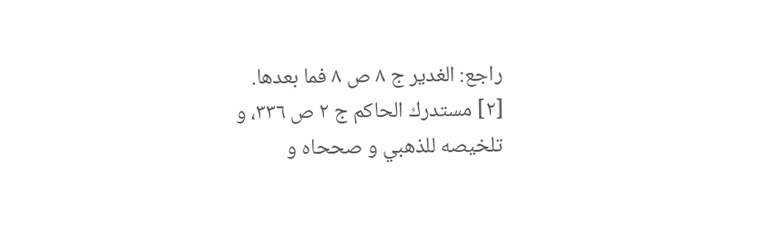راجع: الغدير ج ٨ ص ٨ فما بعدها.
[٢] مستدرك الحاكم ج ٢ ص ٣٣٦، و تلخيصه للذهبي و صححاه و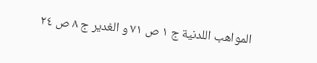المواهب اللدنية ج ١ ص ٧١ و الغدير ج ٨ ص ٢٤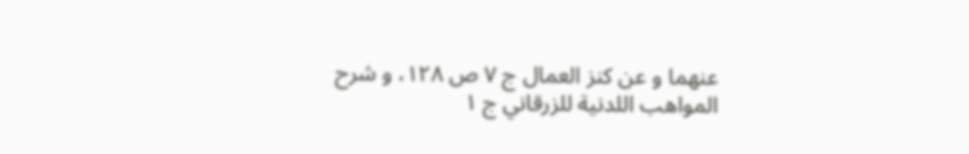عنهما و عن كنز العمال ج ٧ ص ١٢٨، و شرح المواهب اللدنية للزرقاني ج ١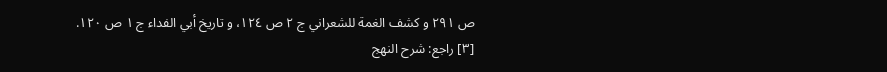ص ٢٩١ و كشف الغمة للشعراني ج ٢ ص ١٢٤، و تاريخ أبي الفداء ج ١ ص ١٢٠.
[٣] راجع: شرح النهج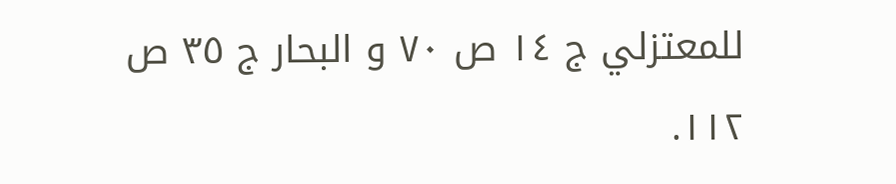للمعتزلي ج ١٤ ص ٧٠ و البحار ج ٣٥ ص ١١٢.